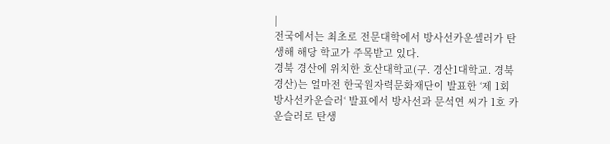|
전국에서는 최초로 전문대학에서 방사선카운셀러가 탄생해 해당 학교가 주목받고 있다.
경북 경산에 위치한 호산대학교(구. 경산1대학교. 경북 경산)는 얼마전 한국원자력문화재단이 발표한 ‘제 1회 방사선카운슬러‘ 발표에서 방사선과 문석연 씨가 1호 카운슬러로 탄생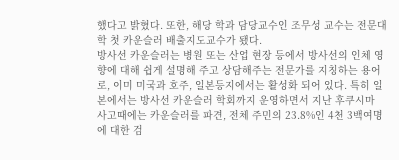했다고 밝혔다. 또한, 해당 학과 담당교수인 조무성 교수는 전문대학 첫 카운슬러 배출지도교수가 됐다.
방사선 카운슬러는 병원 또는 산업 현장 등에서 방사선의 인체 영향에 대해 쉽게 설명해 주고 상담해주는 전문가를 지칭하는 용어로, 이미 미국과 호주, 일본등지에서는 활성화 되어 있다. 특히 일본에서는 방사선 카운슬러 학회까지 운영하면서 지난 후쿠시마 사고때에는 카운슬러를 파견, 전체 주민의 23.8%인 4천 3백여명에 대한 검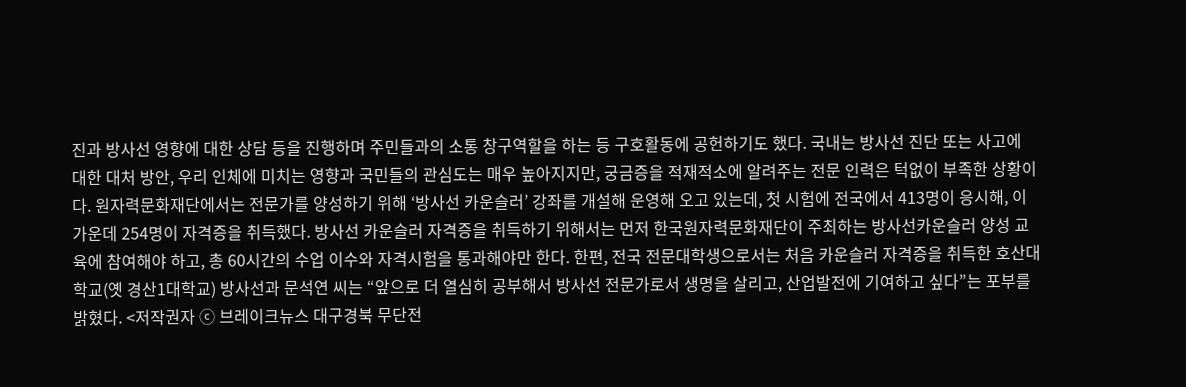진과 방사선 영향에 대한 상담 등을 진행하며 주민들과의 소통 창구역할을 하는 등 구호활동에 공헌하기도 했다. 국내는 방사선 진단 또는 사고에 대한 대처 방안, 우리 인체에 미치는 영향과 국민들의 관심도는 매우 높아지지만, 궁금증을 적재적소에 알려주는 전문 인력은 턱없이 부족한 상황이다. 원자력문화재단에서는 전문가를 양성하기 위해 ‘방사선 카운슬러’ 강좌를 개설해 운영해 오고 있는데, 첫 시험에 전국에서 413명이 응시해, 이 가운데 254명이 자격증을 취득했다. 방사선 카운슬러 자격증을 취득하기 위해서는 먼저 한국원자력문화재단이 주최하는 방사선카운슬러 양성 교육에 참여해야 하고, 총 60시간의 수업 이수와 자격시험을 통과해야만 한다. 한편, 전국 전문대학생으로서는 처음 카운슬러 자격증을 취득한 호산대학교(옛 경산1대학교) 방사선과 문석연 씨는 “앞으로 더 열심히 공부해서 방사선 전문가로서 생명을 살리고, 산업발전에 기여하고 싶다”는 포부를 밝혔다. <저작권자 ⓒ 브레이크뉴스 대구경북 무단전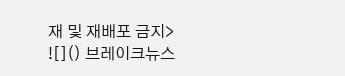재 및 재배포 금지>
![]() 브레이크뉴스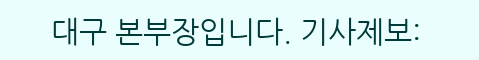대구 본부장입니다. 기사제보: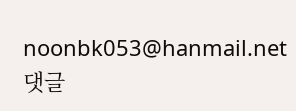noonbk053@hanmail.net
댓글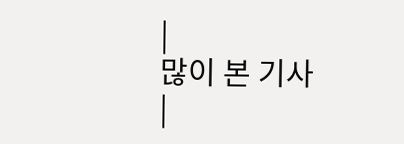|
많이 본 기사
|